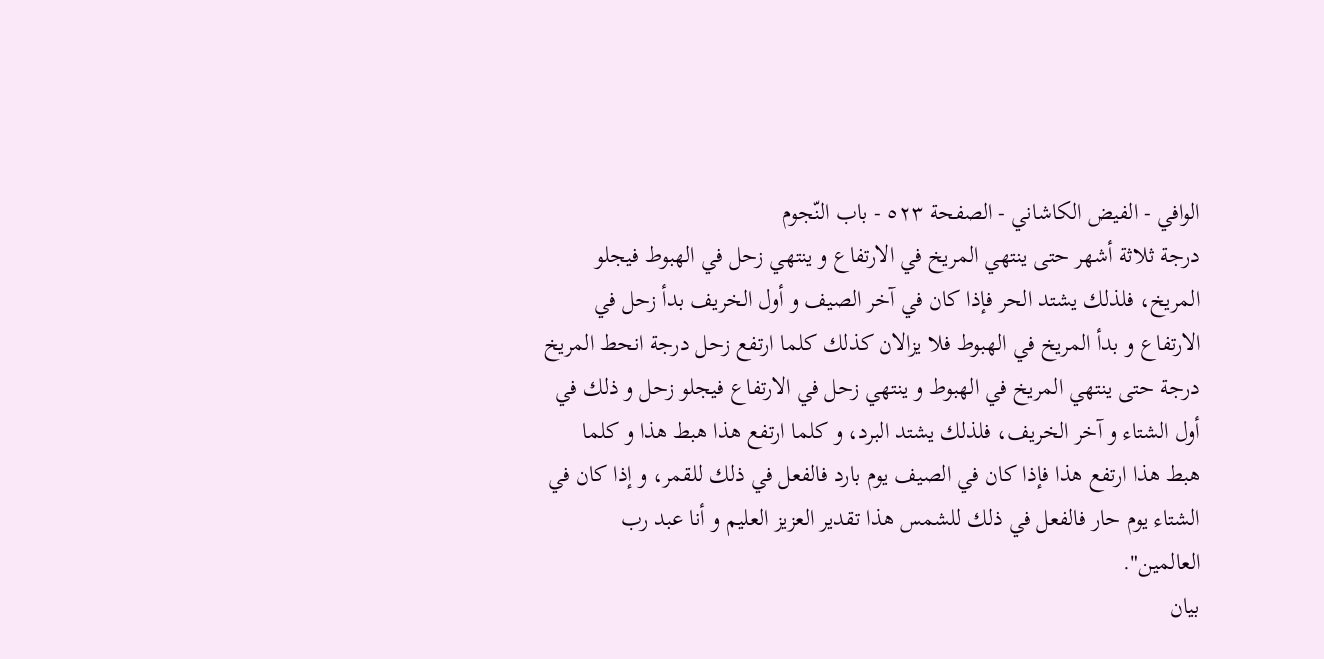الوافي - الفيض الكاشاني - الصفحة ٥٢٣ - باب النّجوم
درجة ثلاثة أشهر حتى ينتهي المريخ في الارتفاع و ينتهي زحل في الهبوط فيجلو المريخ، فلذلك يشتد الحر فإذا كان في آخر الصيف و أول الخريف بدأ زحل في الارتفاع و بدأ المريخ في الهبوط فلا يزالان كذلك كلما ارتفع زحل درجة انحط المريخ درجة حتى ينتهي المريخ في الهبوط و ينتهي زحل في الارتفاع فيجلو زحل و ذلك في أول الشتاء و آخر الخريف، فلذلك يشتد البرد، و كلما ارتفع هذا هبط هذا و كلما هبط هذا ارتفع هذا فإذا كان في الصيف يوم بارد فالفعل في ذلك للقمر، و إذا كان في الشتاء يوم حار فالفعل في ذلك للشمس هذا تقدير العزيز العليم و أنا عبد رب العالمين".
بيان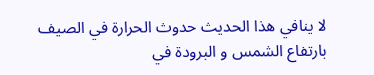لا ينافي هذا الحديث حدوث الحرارة في الصيف بارتفاع الشمس و البرودة في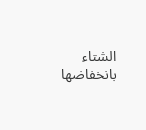الشتاء بانخفاضها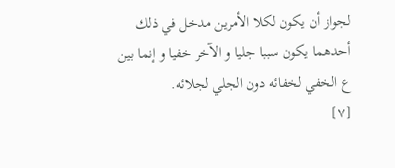لجواز أن يكون لكلا الأمرين مدخل في ذلك أحدهما يكون سببا جليا و الآخر خفيا و إنما بين ع الخفي لخفائه دون الجلي لجلائه.
[٧]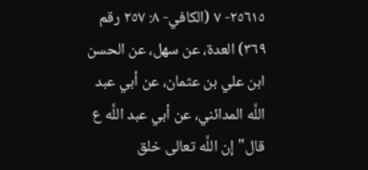٢٥٦١٥- ٧ (الكافي- ٨: ٢٥٧ رقم ٣٦٩) العدة، عن سهل، عن الحسن ابن علي بن عثمان، عن أبي عبد اللَّه المدائني، عن أبي عبد اللَّه ع قال" إن اللَّه تعالى خلق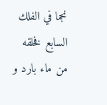نجما في الفلك السابع فخلقه من ماء بارد و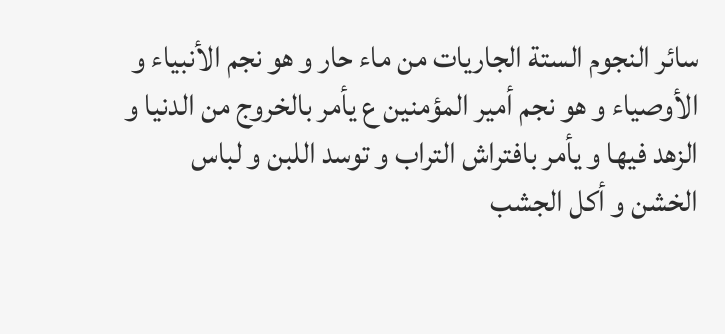سائر النجوم الستة الجاريات من ماء حار و هو نجم الأنبياء و الأوصياء و هو نجم أمير المؤمنين ع يأمر بالخروج من الدنيا و الزهد فيها و يأمر بافتراش التراب و توسد اللبن و لباس الخشن و أكل الجشب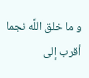و ما خلق اللَّه نجما أقرب إلى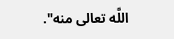اللَّه تعالى منه".